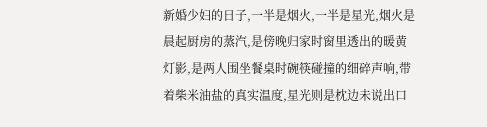新婚少妇的日子,一半是烟火,一半是星光,烟火是晨起厨房的蒸汽,是傍晚归家时窗里透出的暖黄灯影,是两人围坐餐桌时碗筷碰撞的细碎声响,带着柴米油盐的真实温度,星光则是枕边未说出口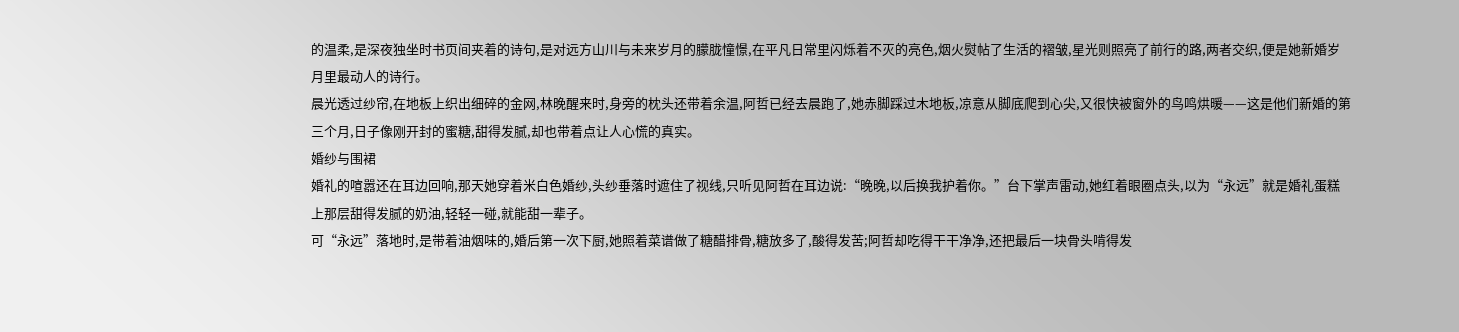的温柔,是深夜独坐时书页间夹着的诗句,是对远方山川与未来岁月的朦胧憧憬,在平凡日常里闪烁着不灭的亮色,烟火熨帖了生活的褶皱,星光则照亮了前行的路,两者交织,便是她新婚岁月里最动人的诗行。
晨光透过纱帘,在地板上织出细碎的金网,林晚醒来时,身旁的枕头还带着余温,阿哲已经去晨跑了,她赤脚踩过木地板,凉意从脚底爬到心尖,又很快被窗外的鸟鸣烘暖——这是他们新婚的第三个月,日子像刚开封的蜜糖,甜得发腻,却也带着点让人心慌的真实。
婚纱与围裙
婚礼的喧嚣还在耳边回响,那天她穿着米白色婚纱,头纱垂落时遮住了视线,只听见阿哲在耳边说:“晚晚,以后换我护着你。”台下掌声雷动,她红着眼圈点头,以为“永远”就是婚礼蛋糕上那层甜得发腻的奶油,轻轻一碰,就能甜一辈子。
可“永远”落地时,是带着油烟味的,婚后第一次下厨,她照着菜谱做了糖醋排骨,糖放多了,酸得发苦;阿哲却吃得干干净净,还把最后一块骨头啃得发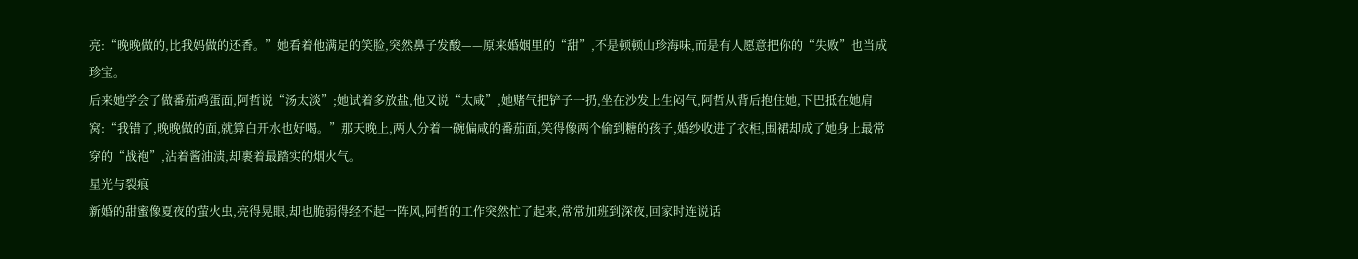亮:“晚晚做的,比我妈做的还香。”她看着他满足的笑脸,突然鼻子发酸——原来婚姻里的“甜”,不是顿顿山珍海味,而是有人愿意把你的“失败”也当成珍宝。
后来她学会了做番茄鸡蛋面,阿哲说“汤太淡”;她试着多放盐,他又说“太咸”,她赌气把铲子一扔,坐在沙发上生闷气,阿哲从背后抱住她,下巴抵在她肩窝:“我错了,晚晚做的面,就算白开水也好喝。”那天晚上,两人分着一碗偏咸的番茄面,笑得像两个偷到糖的孩子,婚纱收进了衣柜,围裙却成了她身上最常穿的“战袍”,沾着酱油渍,却裹着最踏实的烟火气。
星光与裂痕
新婚的甜蜜像夏夜的萤火虫,亮得晃眼,却也脆弱得经不起一阵风,阿哲的工作突然忙了起来,常常加班到深夜,回家时连说话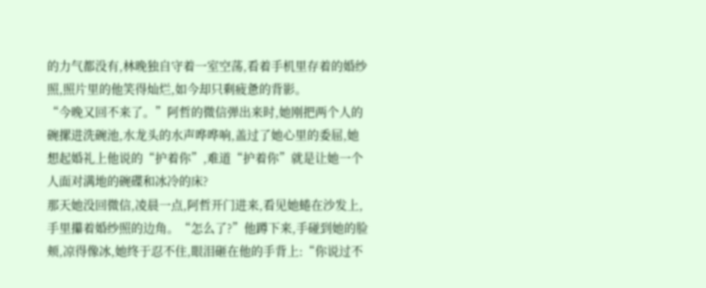的力气都没有,林晚独自守着一室空荡,看着手机里存着的婚纱照,照片里的他笑得灿烂,如今却只剩疲惫的背影。
“今晚又回不来了。”阿哲的微信弹出来时,她刚把两个人的碗摞进洗碗池,水龙头的水声哗哗响,盖过了她心里的委屈,她想起婚礼上他说的“护着你”,难道“护着你”就是让她一个人面对满地的碗碟和冰冷的床?
那天她没回微信,凌晨一点,阿哲开门进来,看见她蜷在沙发上,手里攥着婚纱照的边角。“怎么了?”他蹲下来,手碰到她的脸颊,凉得像冰,她终于忍不住,眼泪砸在他的手背上:“你说过不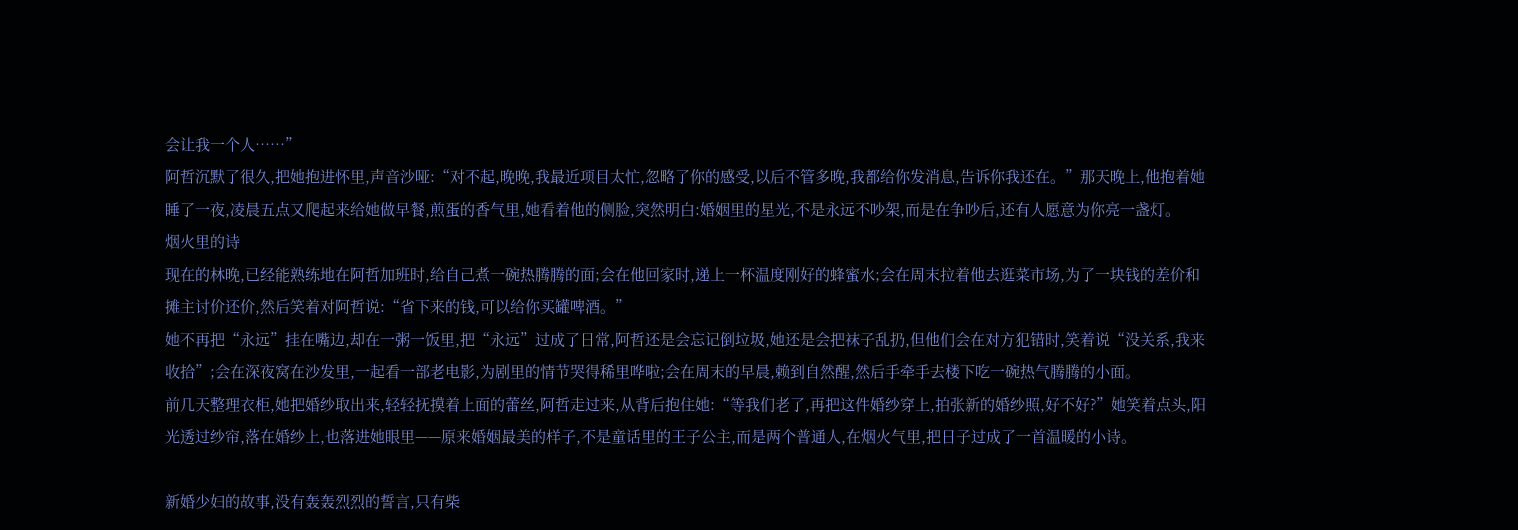会让我一个人……”
阿哲沉默了很久,把她抱进怀里,声音沙哑:“对不起,晚晚,我最近项目太忙,忽略了你的感受,以后不管多晚,我都给你发消息,告诉你我还在。”那天晚上,他抱着她睡了一夜,凌晨五点又爬起来给她做早餐,煎蛋的香气里,她看着他的侧脸,突然明白:婚姻里的星光,不是永远不吵架,而是在争吵后,还有人愿意为你亮一盏灯。
烟火里的诗
现在的林晚,已经能熟练地在阿哲加班时,给自己煮一碗热腾腾的面;会在他回家时,递上一杯温度刚好的蜂蜜水;会在周末拉着他去逛菜市场,为了一块钱的差价和摊主讨价还价,然后笑着对阿哲说:“省下来的钱,可以给你买罐啤酒。”
她不再把“永远”挂在嘴边,却在一粥一饭里,把“永远”过成了日常,阿哲还是会忘记倒垃圾,她还是会把袜子乱扔,但他们会在对方犯错时,笑着说“没关系,我来收拾”;会在深夜窝在沙发里,一起看一部老电影,为剧里的情节哭得稀里哗啦;会在周末的早晨,赖到自然醒,然后手牵手去楼下吃一碗热气腾腾的小面。
前几天整理衣柜,她把婚纱取出来,轻轻抚摸着上面的蕾丝,阿哲走过来,从背后抱住她:“等我们老了,再把这件婚纱穿上,拍张新的婚纱照,好不好?”她笑着点头,阳光透过纱帘,落在婚纱上,也落进她眼里——原来婚姻最美的样子,不是童话里的王子公主,而是两个普通人,在烟火气里,把日子过成了一首温暖的小诗。

新婚少妇的故事,没有轰轰烈烈的誓言,只有柴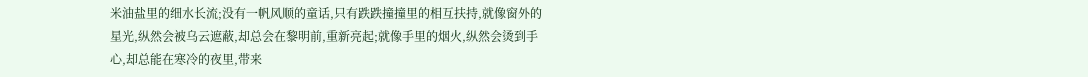米油盐里的细水长流;没有一帆风顺的童话,只有跌跌撞撞里的相互扶持,就像窗外的星光,纵然会被乌云遮蔽,却总会在黎明前,重新亮起;就像手里的烟火,纵然会烫到手心,却总能在寒冷的夜里,带来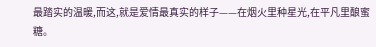最踏实的温暖,而这,就是爱情最真实的样子——在烟火里种星光,在平凡里酿蜜糖。